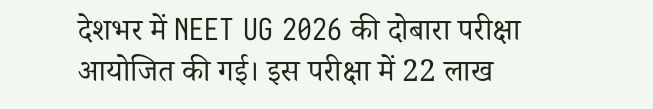देशभर में NEET UG 2026 की दोबारा परीक्षा आयोजित की गई। इस परीक्षा में 22 लाख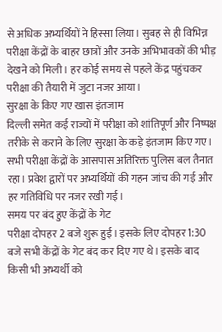से अधिक अभ्यर्थियों ने हिस्सा लिया। सुबह से ही विभिन्न परीक्षा केंद्रों के बाहर छात्रों और उनके अभिभावकों की भीड़ देखने को मिली। हर कोई समय से पहले केंद्र पहुंचकर परीक्षा की तैयारी में जुटा नजर आया।
सुरक्षा के किए गए खास इंतजाम
दिल्ली समेत कई राज्यों में परीक्षा को शांतिपूर्ण और निष्पक्ष तरीके से कराने के लिए सुरक्षा के कड़े इंतजाम किए गए। सभी परीक्षा केंद्रों के आसपास अतिरिक्त पुलिस बल तैनात रहा। प्रवेश द्वारों पर अभ्यर्थियों की गहन जांच की गई और हर गतिविधि पर नजर रखी गई।
समय पर बंद हुए केंद्रों के गेट
परीक्षा दोपहर 2 बजे शुरू हुई। इसके लिए दोपहर 1:30 बजे सभी केंद्रों के गेट बंद कर दिए गए थे। इसके बाद किसी भी अभ्यर्थी को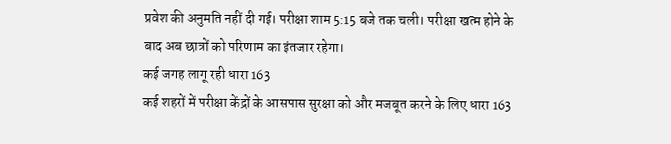प्रवेश की अनुमति नहीं दी गई। परीक्षा शाम 5:15 बजे तक चली। परीक्षा खत्म होने के बाद अब छात्रों को परिणाम का इंतजार रहेगा।
कई जगह लागू रही धारा 163
कई शहरों में परीक्षा केंद्रों के आसपास सुरक्षा को और मजबूत करने के लिए धारा 163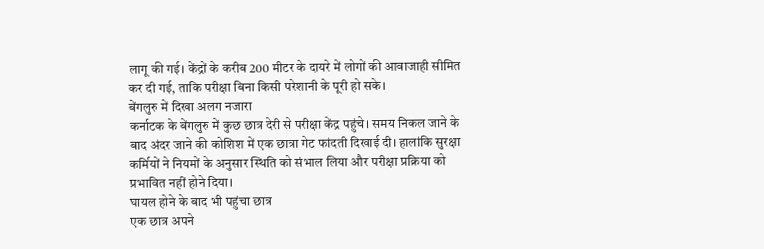लागू की गई। केंद्रों के करीब 200 मीटर के दायरे में लोगों की आवाजाही सीमित कर दी गई, ताकि परीक्षा बिना किसी परेशानी के पूरी हो सके।
बेंगलुरु में दिखा अलग नजारा
कर्नाटक के बेंगलुरु में कुछ छात्र देरी से परीक्षा केंद्र पहुंचे। समय निकल जाने के बाद अंदर जाने की कोशिश में एक छात्रा गेट फांदती दिखाई दी। हालांकि सुरक्षा कर्मियों ने नियमों के अनुसार स्थिति को संभाल लिया और परीक्षा प्रक्रिया को प्रभावित नहीं होने दिया।
घायल होने के बाद भी पहुंचा छात्र
एक छात्र अपने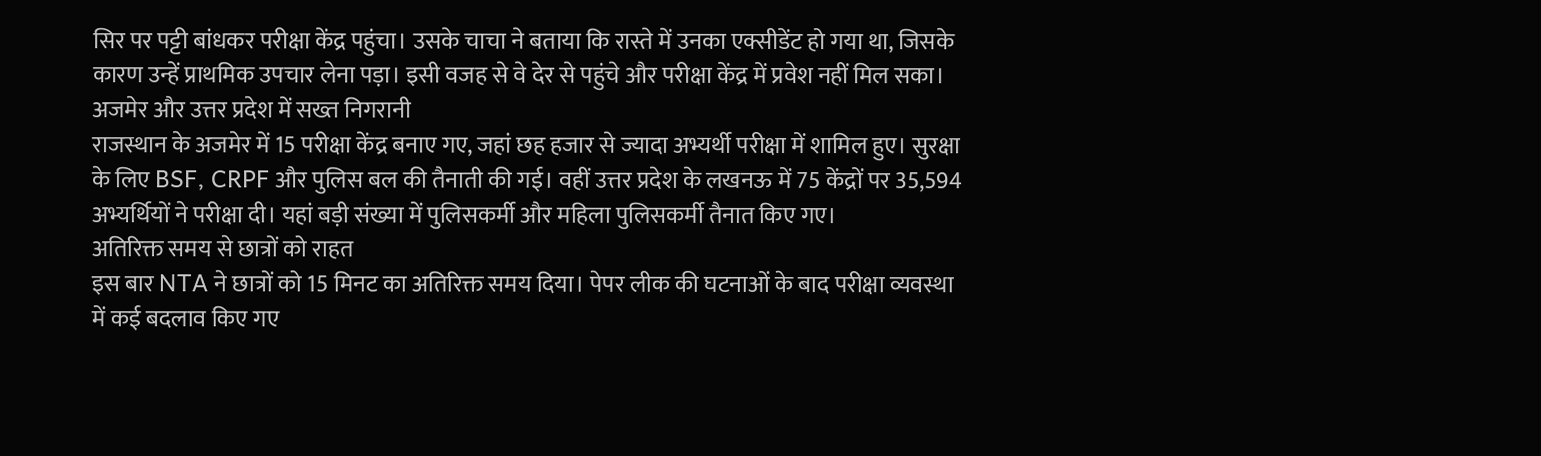सिर पर पट्टी बांधकर परीक्षा केंद्र पहुंचा। उसके चाचा ने बताया कि रास्ते में उनका एक्सीडेंट हो गया था, जिसके कारण उन्हें प्राथमिक उपचार लेना पड़ा। इसी वजह से वे देर से पहुंचे और परीक्षा केंद्र में प्रवेश नहीं मिल सका।
अजमेर और उत्तर प्रदेश में सख्त निगरानी
राजस्थान के अजमेर में 15 परीक्षा केंद्र बनाए गए, जहां छह हजार से ज्यादा अभ्यर्थी परीक्षा में शामिल हुए। सुरक्षा के लिए BSF, CRPF और पुलिस बल की तैनाती की गई। वहीं उत्तर प्रदेश के लखनऊ में 75 केंद्रों पर 35,594 अभ्यर्थियों ने परीक्षा दी। यहां बड़ी संख्या में पुलिसकर्मी और महिला पुलिसकर्मी तैनात किए गए।
अतिरिक्त समय से छात्रों को राहत
इस बार NTA ने छात्रों को 15 मिनट का अतिरिक्त समय दिया। पेपर लीक की घटनाओं के बाद परीक्षा व्यवस्था में कई बदलाव किए गए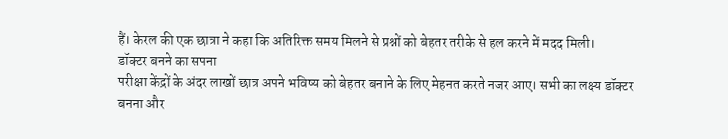हैं। केरल की एक छात्रा ने कहा कि अतिरिक्त समय मिलने से प्रश्नों को बेहतर तरीके से हल करने में मदद मिली।
डॉक्टर बनने का सपना
परीक्षा केंद्रों के अंदर लाखों छात्र अपने भविष्य को बेहतर बनाने के लिए मेहनत करते नजर आए। सभी का लक्ष्य डॉक्टर बनना और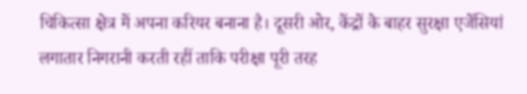चिकित्सा क्षेत्र में अपना करियर बनाना है। दूसरी ओर, केंद्रों के बाहर सुरक्षा एजेंसियां लगातार निगरानी करती रहीं ताकि परीक्षा पूरी तरह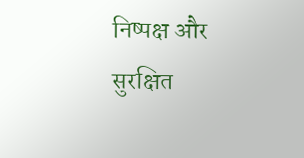निष्पक्ष और सुरक्षित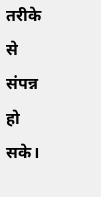तरीके से संपन्न हो सके।